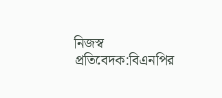নিজস্ব প্রতিবেদক:বিএনপির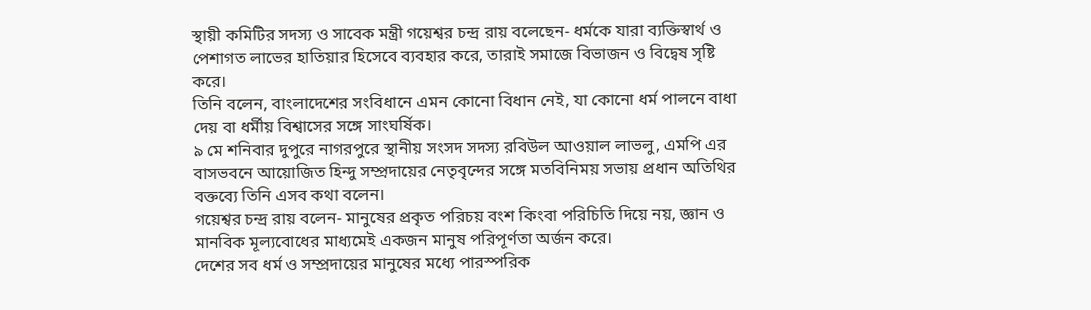স্থায়ী কমিটির সদস্য ও সাবেক মন্ত্রী গয়েশ্বর চন্দ্র রায় বলেছেন- ধর্মকে যারা ব্যক্তিস্বার্থ ও পেশাগত লাভের হাতিয়ার হিসেবে ব্যবহার করে, তারাই সমাজে বিভাজন ও বিদ্বেষ সৃষ্টি করে।
তিনি বলেন, বাংলাদেশের সংবিধানে এমন কোনো বিধান নেই, যা কোনো ধর্ম পালনে বাধা দেয় বা ধর্মীয় বিশ্বাসের সঙ্গে সাংঘর্ষিক।
৯ মে শনিবার দুপুরে নাগরপুরে স্থানীয় সংসদ সদস্য রবিউল আওয়াল লাভলু, এমপি এর বাসভবনে আয়োজিত হিন্দু সম্প্রদায়ের নেতৃবৃন্দের সঙ্গে মতবিনিময় সভায় প্রধান অতিথির বক্তব্যে তিনি এসব কথা বলেন।
গয়েশ্বর চন্দ্র রায় বলেন- মানুষের প্রকৃত পরিচয় বংশ কিংবা পরিচিতি দিয়ে নয়, জ্ঞান ও মানবিক মূল্যবোধের মাধ্যমেই একজন মানুষ পরিপূর্ণতা অর্জন করে।
দেশের সব ধর্ম ও সম্প্রদায়ের মানুষের মধ্যে পারস্পরিক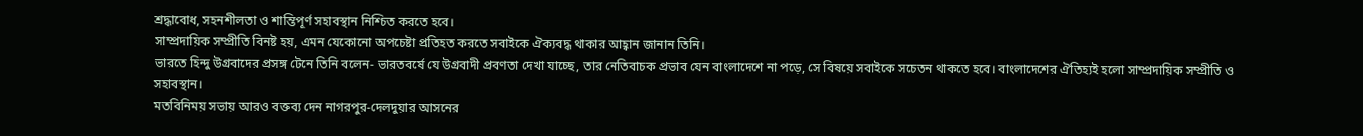শ্রদ্ধাবোধ, সহনশীলতা ও শান্তিপূর্ণ সহাবস্থান নিশ্চিত করতে হবে।
সাম্প্রদায়িক সম্প্রীতি বিনষ্ট হয়, এমন যেকোনো অপচেষ্টা প্রতিহত করতে সবাইকে ঐক্যবদ্ধ থাকার আহ্বান জানান তিনি।
ভারতে হিন্দু উগ্রবাদের প্রসঙ্গ টেনে তিনি বলেন- ভারতবর্ষে যে উগ্রবাদী প্রবণতা দেখা যাচ্ছে, তার নেতিবাচক প্রভাব যেন বাংলাদেশে না পড়ে, সে বিষয়ে সবাইকে সচেতন থাকতে হবে। বাংলাদেশের ঐতিহ্যই হলো সাম্প্রদায়িক সম্প্রীতি ও সহাবস্থান।
মতবিনিময় সভায় আরও বক্তব্য দেন নাগরপুর-দেলদুয়ার আসনের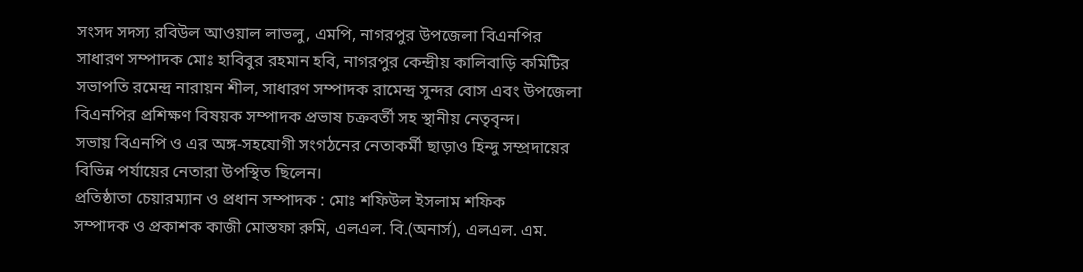সংসদ সদস্য রবিউল আওয়াল লাভলু, এমপি, নাগরপুর উপজেলা বিএনপির সাধারণ সম্পাদক মোঃ হাবিবুর রহমান হবি, নাগরপুর কেন্দ্রীয় কালিবাড়ি কমিটির সভাপতি রমেন্দ্র নারায়ন শীল, সাধারণ সম্পাদক রামেন্দ্র সুন্দর বোস এবং উপজেলা বিএনপির প্রশিক্ষণ বিষয়ক সম্পাদক প্রভাষ চক্রবর্তী সহ স্থানীয় নেতৃবৃন্দ।
সভায় বিএনপি ও এর অঙ্গ-সহযোগী সংগঠনের নেতাকর্মী ছাড়াও হিন্দু সম্প্রদায়ের বিভিন্ন পর্যায়ের নেতারা উপস্থিত ছিলেন।
প্রতিষ্ঠাতা চেয়ারম্যান ও প্রধান সম্পাদক : মোঃ শফিউল ইসলাম শফিক
সম্পাদক ও প্রকাশক কাজী মোস্তফা রুমি, এলএল. বি.(অনার্স), এলএল. এম.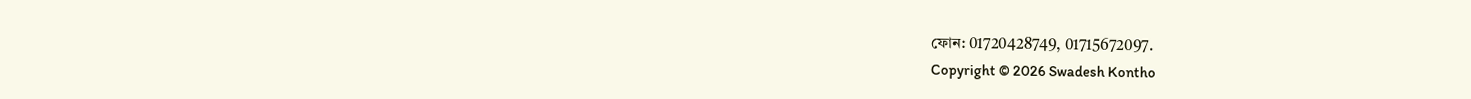ফোন: 01720428749, 01715672097.
Copyright © 2026 Swadesh Kontho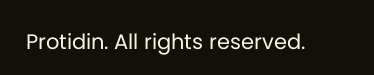Protidin. All rights reserved.